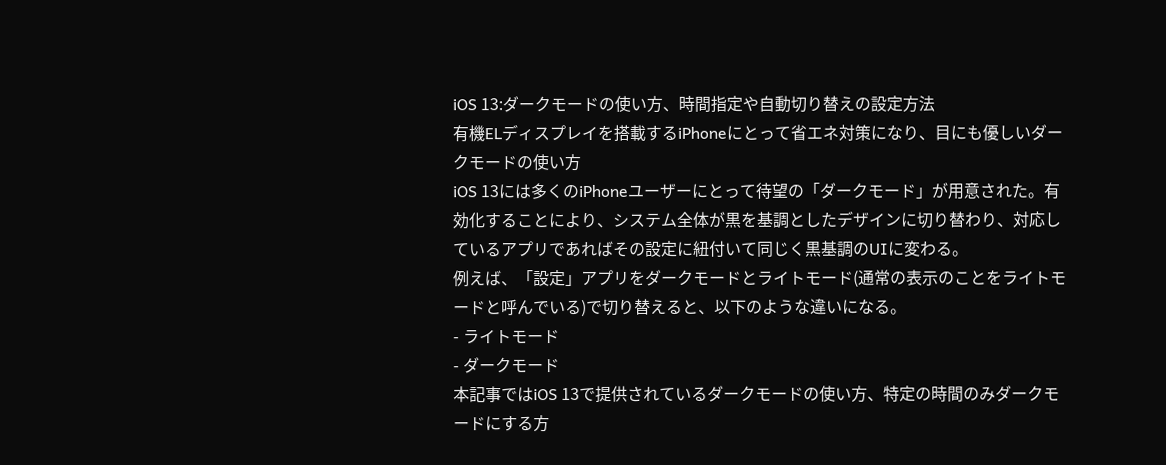iOS 13:ダークモードの使い方、時間指定や自動切り替えの設定方法
有機ELディスプレイを搭載するiPhoneにとって省エネ対策になり、目にも優しいダークモードの使い方
iOS 13には多くのiPhoneユーザーにとって待望の「ダークモード」が用意された。有効化することにより、システム全体が黒を基調としたデザインに切り替わり、対応しているアプリであればその設定に紐付いて同じく黒基調のUIに変わる。
例えば、「設定」アプリをダークモードとライトモード(通常の表示のことをライトモードと呼んでいる)で切り替えると、以下のような違いになる。
- ライトモード
- ダークモード
本記事ではiOS 13で提供されているダークモードの使い方、特定の時間のみダークモードにする方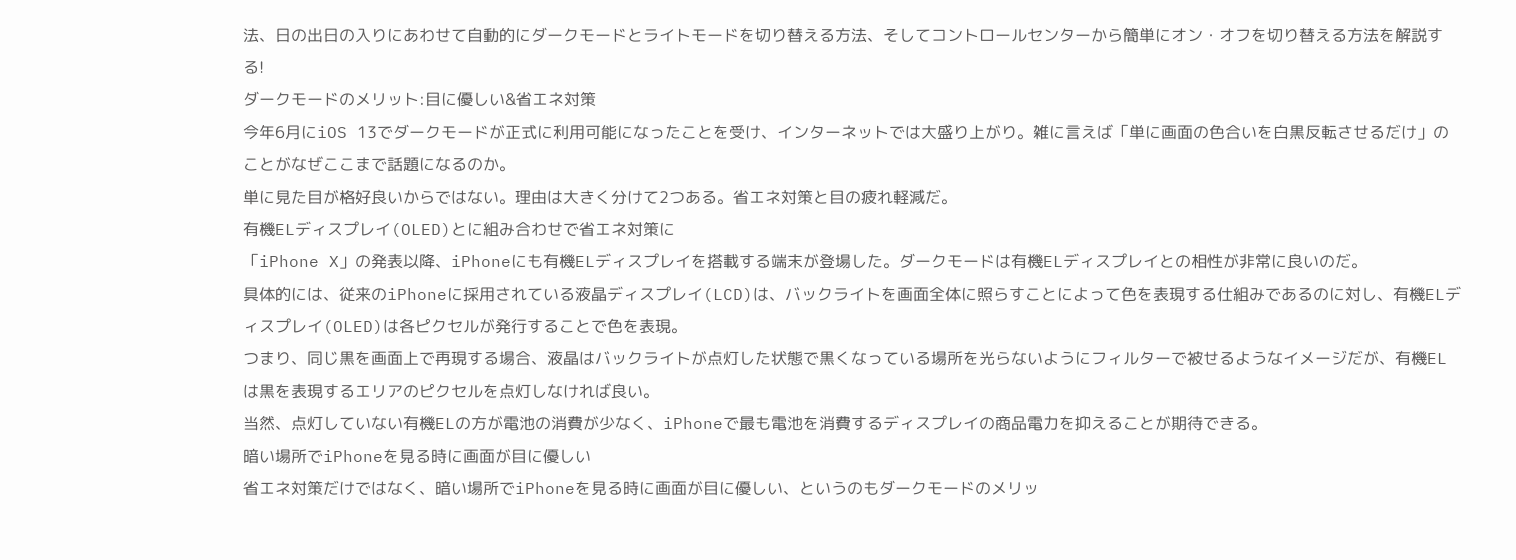法、日の出日の入りにあわせて自動的にダークモードとライトモードを切り替える方法、そしてコントロールセンターから簡単にオン・オフを切り替える方法を解説する!
ダークモードのメリット:目に優しい&省エネ対策
今年6月にiOS 13でダークモードが正式に利用可能になったことを受け、インターネットでは大盛り上がり。雑に言えば「単に画面の色合いを白黒反転させるだけ」のことがなぜここまで話題になるのか。
単に見た目が格好良いからではない。理由は大きく分けて2つある。省エネ対策と目の疲れ軽減だ。
有機ELディスプレイ(OLED)とに組み合わせで省エネ対策に
「iPhone X」の発表以降、iPhoneにも有機ELディスプレイを搭載する端末が登場した。ダークモードは有機ELディスプレイとの相性が非常に良いのだ。
具体的には、従来のiPhoneに採用されている液晶ディスプレイ(LCD)は、バックライトを画面全体に照らすことによって色を表現する仕組みであるのに対し、有機ELディスプレイ(OLED)は各ピクセルが発行することで色を表現。
つまり、同じ黒を画面上で再現する場合、液晶はバックライトが点灯した状態で黒くなっている場所を光らないようにフィルターで被せるようなイメージだが、有機ELは黒を表現するエリアのピクセルを点灯しなければ良い。
当然、点灯していない有機ELの方が電池の消費が少なく、iPhoneで最も電池を消費するディスプレイの商品電力を抑えることが期待できる。
暗い場所でiPhoneを見る時に画面が目に優しい
省エネ対策だけではなく、暗い場所でiPhoneを見る時に画面が目に優しい、というのもダークモードのメリッ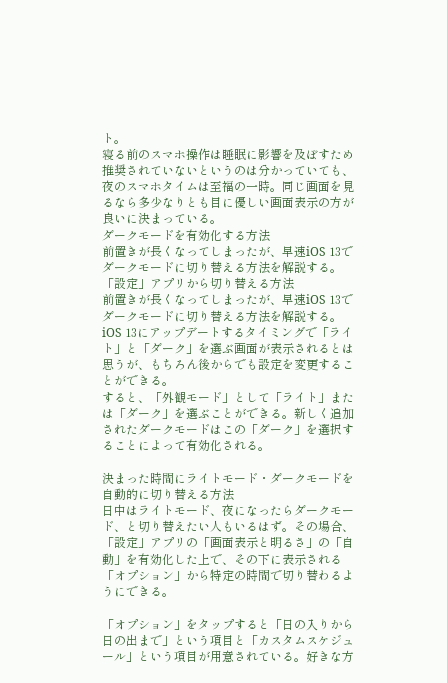ト。
寝る前のスマホ操作は睡眠に影響を及ぼすため推奨されていないというのは分かっていても、夜のスマホタイムは至福の一時。同じ画面を見るなら多少なりとも目に優しい画面表示の方が良いに決まっている。
ダークモードを有効化する方法
前置きが長くなってしまったが、早速iOS 13でダークモードに切り替える方法を解説する。
「設定」アプリから切り替える方法
前置きが長くなってしまったが、早速iOS 13でダークモードに切り替える方法を解説する。iOS 13にアップデートするタイミングで「ライト」と「ダーク」を選ぶ画面が表示されるとは思うが、もちろん後からでも設定を変更することができる。
すると、「外観モード」として「ライト」または「ダーク」を選ぶことができる。新しく追加されたダークモードはこの「ダーク」を選択することによって有効化される。

決まった時間にライトモード・ダークモードを自動的に切り替える方法
日中はライトモード、夜になったらダークモード、と切り替えたい人もいるはず。その場合、「設定」アプリの「画面表示と明るさ」の「自動」を有効化した上で、その下に表示される「オプション」から特定の時間で切り替わるようにできる。

「オプション」をタップすると「日の入りから日の出まで」という項目と「カスタムスケジュール」という項目が用意されている。好きな方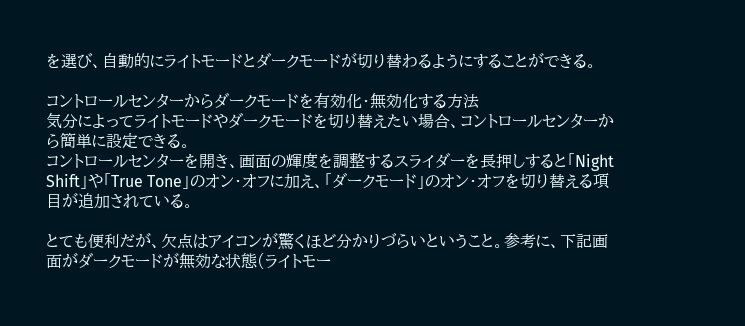を選び、自動的にライトモードとダークモードが切り替わるようにすることができる。

コントロールセンターからダークモードを有効化・無効化する方法
気分によってライトモードやダークモードを切り替えたい場合、コントロールセンターから簡単に設定できる。
コントロールセンターを開き、画面の輝度を調整するスライダーを長押しすると「Night Shift」や「True Tone」のオン・オフに加え、「ダークモード」のオン・オフを切り替える項目が追加されている。

とても便利だが、欠点はアイコンが驚くほど分かりづらいということ。参考に、下記画面がダークモードが無効な状態(ライトモー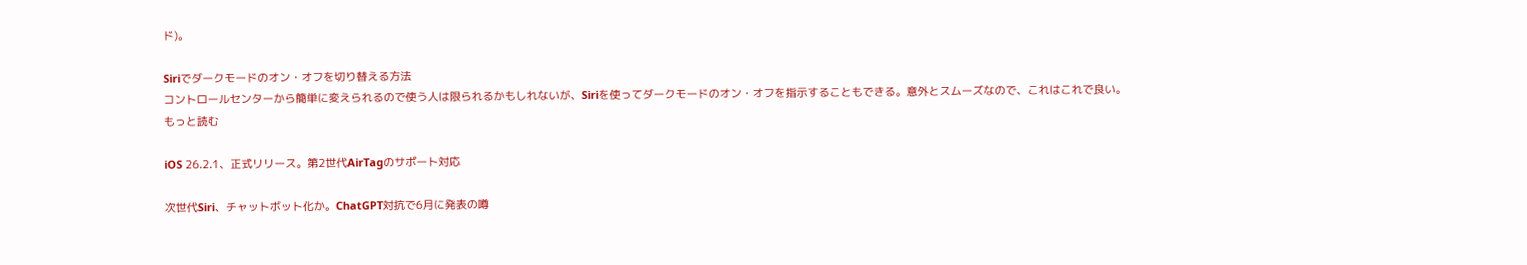ド)。

Siriでダークモードのオン・オフを切り替える方法
コントロールセンターから簡単に変えられるので使う人は限られるかもしれないが、Siriを使ってダークモードのオン・オフを指示することもできる。意外とスムーズなので、これはこれで良い。
もっと読む

iOS 26.2.1、正式リリース。第2世代AirTagのサポート対応

次世代Siri、チャットボット化か。ChatGPT対抗で6月に発表の噂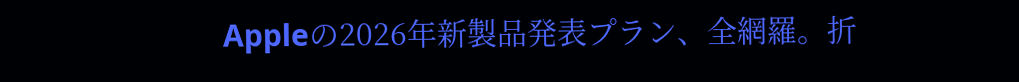Appleの2026年新製品発表プラン、全網羅。折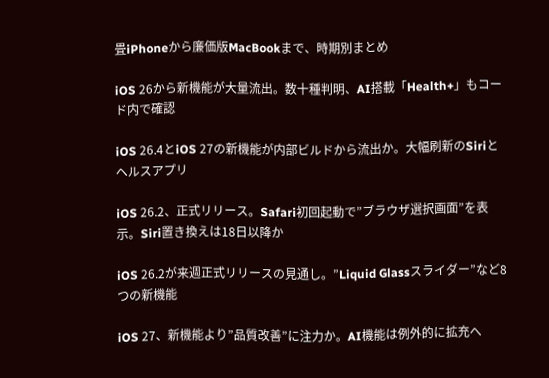畳iPhoneから廉価版MacBookまで、時期別まとめ

iOS 26から新機能が大量流出。数十種判明、AI搭載「Health+」もコード内で確認

iOS 26.4とiOS 27の新機能が内部ビルドから流出か。大幅刷新のSiriとヘルスアプリ

iOS 26.2、正式リリース。Safari初回起動で”ブラウザ選択画面”を表示。Siri置き換えは18日以降か

iOS 26.2が来週正式リリースの見通し。”Liquid Glassスライダー”など8つの新機能

iOS 27、新機能より”品質改善”に注力か。AI機能は例外的に拡充へ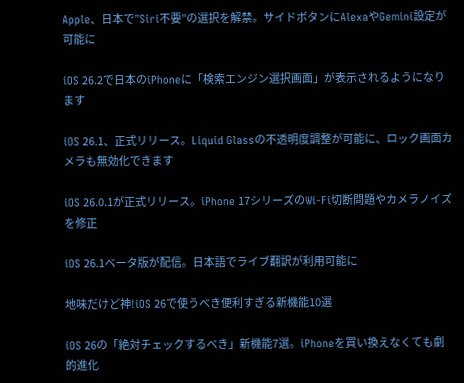Apple、日本で”Siri不要”の選択を解禁。サイドボタンにAlexaやGemini設定が可能に

iOS 26.2で日本のiPhoneに「検索エンジン選択画面」が表示されるようになります

iOS 26.1、正式リリース。Liquid Glassの不透明度調整が可能に、ロック画面カメラも無効化できます

iOS 26.0.1が正式リリース。iPhone 17シリーズのWi-Fi切断問題やカメラノイズを修正

iOS 26.1ベータ版が配信。日本語でライブ翻訳が利用可能に

地味だけど神!iOS 26で使うべき便利すぎる新機能10選

iOS 26の「絶対チェックするべき」新機能7選。iPhoneを買い換えなくても劇的進化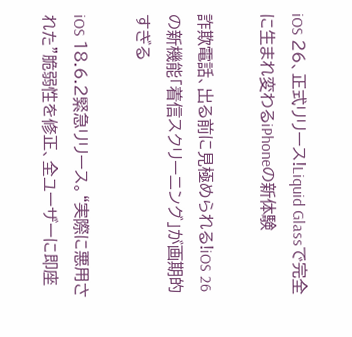iOS 26、正式リリース!Liquid Glassで完全に生まれ変わるiPhoneの新体験

詐欺電話、出る前に見極められる!iOS 26の新機能「着信スクリーニング」が画期的すぎる

iOS 18.6.2緊急リリース。“実際に悪用された”脆弱性を修正、全ユーザーに即座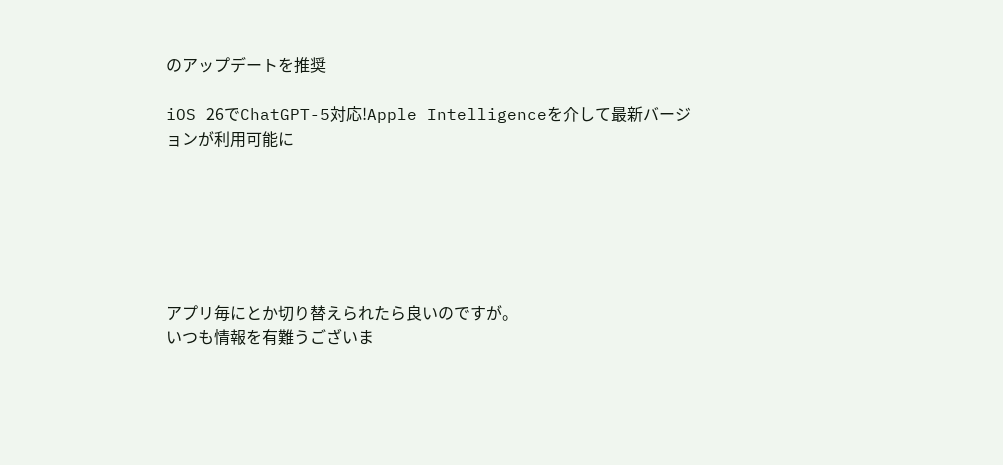のアップデートを推奨

iOS 26でChatGPT-5対応!Apple Intelligenceを介して最新バージョンが利用可能に






アプリ毎にとか切り替えられたら良いのですが。
いつも情報を有難うございま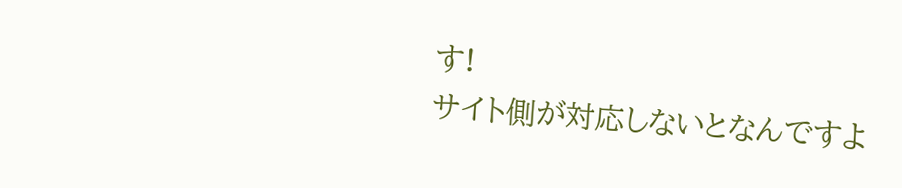す!
サイト側が対応しないとなんですよ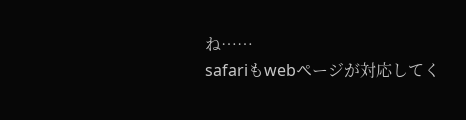ね……
safariもwebページが対応してく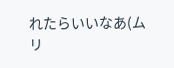れたらいいなあ(ムリ